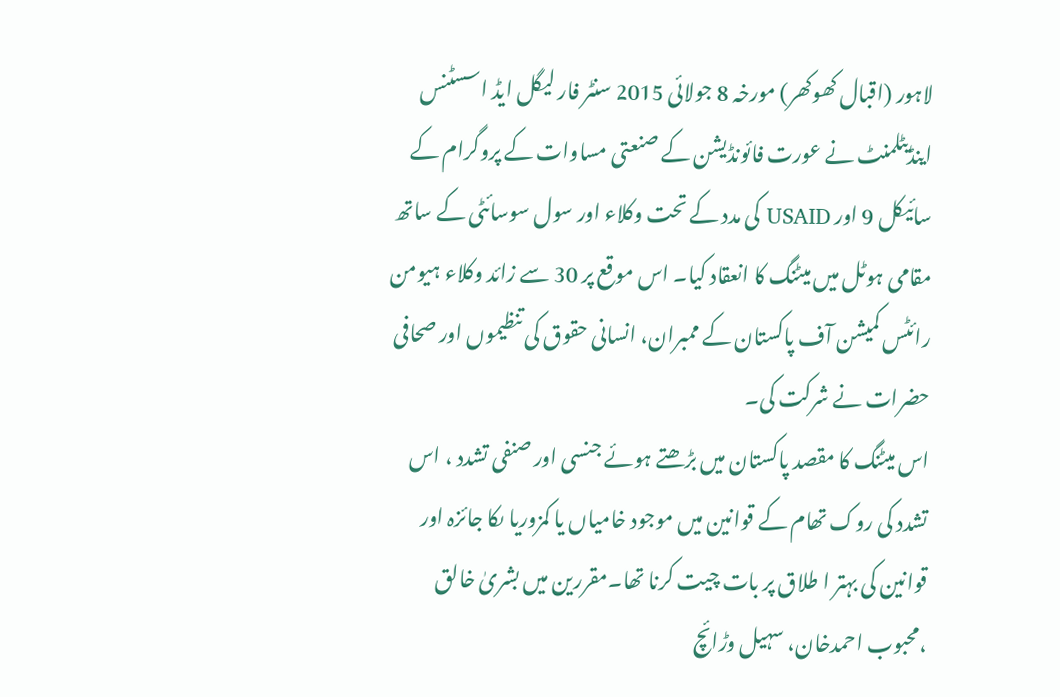لاہور (اقبال کھوکھر) مورخہ 8 جولائی 2015 سنٹر فار لیگل ایڈ اسسٹنس اینڈیٹلمنٹ نے عورت فائونڈیشن کے صنعتی مساوات کے پروگرام کے سائیکل 9 اور USAID کی مدد کے تحت وکلاء اور سول سوسائٹی کے ساتھ مقامی ہوٹل میں میٹنگ کا انعقاد کیا۔ اس موقع پر 30 سے زائد وکلاء ہیومن رائٹس کمیشن آف پاکستان کے ممبران، انسانی حقوق کی تنظیموں اور صحافی حضرات نے شرکت کی۔
اس میٹنگ کا مقصد پاکستان میں بڑھتے ہوئے جنسی اور صنفی تشدد ، اس تشدد کی روک تھام کے قوانین میں موجود خامیاں یا کمزوریا ںکا جائزہ اور قوانین کی بہتر ا طلاق پر بات چیت کرنا تھا۔مقررین میں بشریٰ خالق ،محبوب احمدخان، سہیل وڑائچ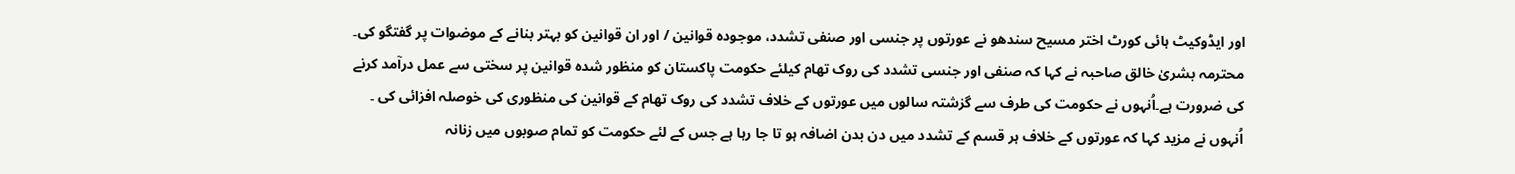اور ایڈوکیٹ ہائی کورٹ اختر مسیح سندھو نے عورتوں پر جنسی اور صنفی تشدد، موجودہ قوانین / اور ان قوانین کو بہتر بنانے کے موضوات پر گفتگو کی۔
محترمہ بشریٰ خالق صاحبہ نے کہا کہ صنفی اور جنسی تشدد کی روک تھام کیلئے حکومت پاکستان کو منظور شدہ قوانین پر سختی سے عمل درآمد کرنے کی ضرورت ہے۔اُنہوں نے حکومت کی طرف سے گزشتہ سالوں میں عورتوں کے خلاف تشدد کی روک تھام کے قوانین کی منظوری کی خوصلہ افزائی کی ۔ اُنہوں نے مزید کہا کہ عورتوں کے خلاف ہر قسم کے تشدد میں دن بدن اضافہ ہو تا جا رہا ہے جس کے لئے حکومت کو تمام صوبوں میں زنانہ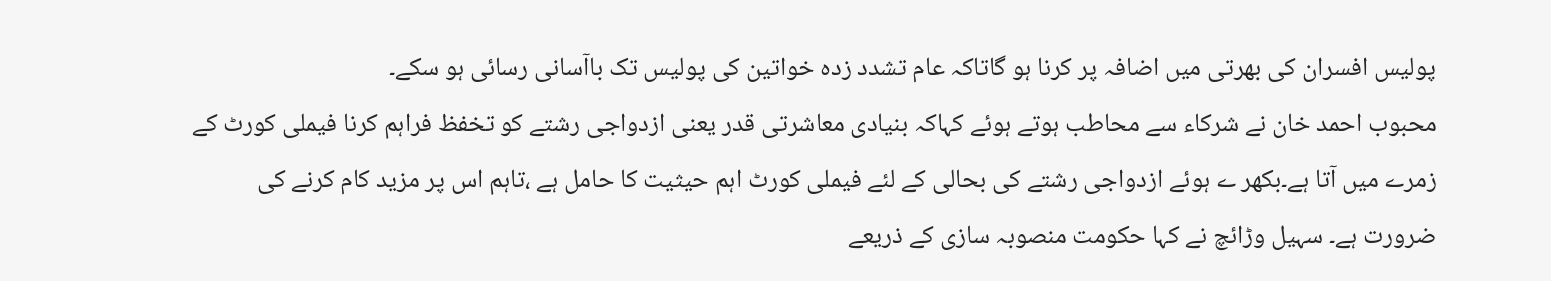پولیس افسران کی بھرتی میں اضافہ پر کرنا ہو گاتاکہ عام تشدد زدہ خواتین کی پولیس تک باآسانی رسائی ہو سکے۔
محبوب احمد خان نے شرکاء سے محاطب ہوتے ہوئے کہاکہ بنیادی معاشرتی قدر یعنی ازدواجی رشتے کو تخفظ فراہم کرنا فیملی کورٹ کے زمرے میں آتا ہے۔بکھر ے ہوئے ازدواجی رشتے کی بحالی کے لئے فیملی کورٹ اہم حیثیت کا حامل ہے ،تاہم اس پر مزید کام کرنے کی ضرورت ہے۔ سہیل وڑائچ نے کہا حکومت منصوبہ سازی کے ذریعے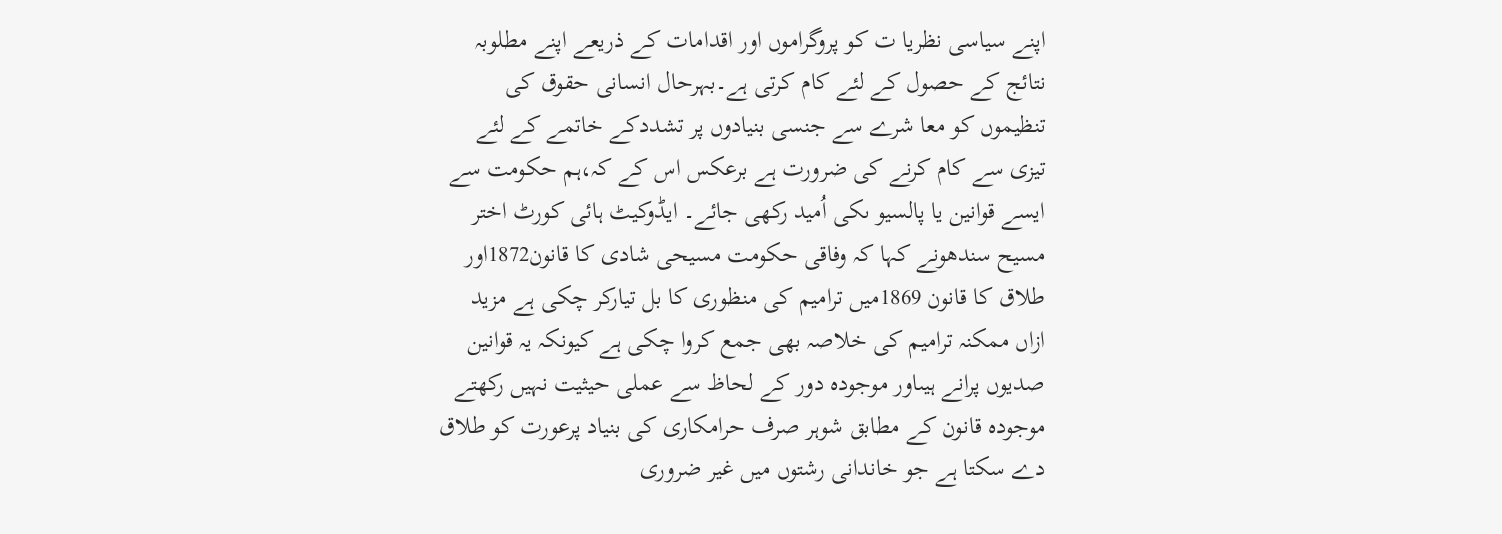اپنے سیاسی نظریا ت کو پروگراموں اور اقدامات کے ذریعے اپنے مطلوبہ نتائج کے حصول کے لئے کام کرتی ہے۔بہرحال انسانی حقوق کی تنظیموں کو معا شرے سے جنسی بنیادوں پر تشددکے خاتمے کے لئے تیزی سے کام کرنے کی ضرورت ہے برعکس اس کے کہ،ہم حکومت سے ایسے قوانین یا پالسیو ںکی اُمید رکھی جائے۔ ایڈوکیٹ ہائی کورٹ اختر مسیح سندھونے کہا کہ وفاقی حکومت مسیحی شادی کا قانون1872اور طلاق کا قانون 1869میں ترامیم کی منظوری کا بل تیارکر چکی ہے مزید ازاں ممکنہ ترامیم کی خلاصہ بھی جمع کروا چکی ہے کیونکہ یہ قوانین صدیوں پرانے ہیںاور موجودہ دور کے لحاظ سے عملی حیثیت نہیں رکھتے موجودہ قانون کے مطابق شوہر صرف حرامکاری کی بنیاد پرعورت کو طلاق دے سکتا ہے جو خاندانی رشتوں میں غیر ضروری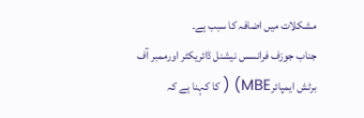مشکلات میں اضافہ کا سبب ہے۔
جناب جوزف فرانسس نیشنل ڈائریکٹر اورممبر آف برٹش ایمپائرMBE) ( کا کہنا ہے کہ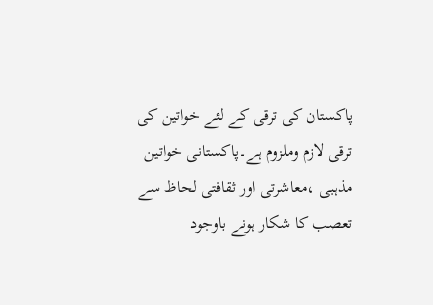پاکستان کی ترقی کے لئے خواتین کی ترقی لازم وملزوم ہے۔پاکستانی خواتین مذہبی ،معاشرتی اور ثقافتی لحاظ سے تعصب کا شکار ہونے باوجود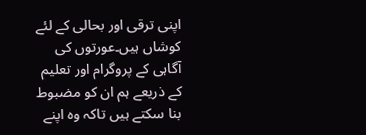اپنی ترقی اور بحالی کے لئے کوشاں ہیں۔عورتوں کی آگاہی کے پروگرام اور تعلیم کے ذریعے ہم ان کو مضبوط بنا سکتے ہیں تاکہ وہ اپنے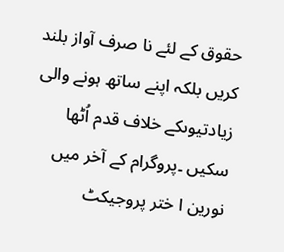حقوق کے لئے نا صرف آواز بلند کریں بلکہ اپنے ساتھ ہونے والی زیادتیوںکے خلاف قدم اُٹھا سکیں ۔پروگرام کے آخر میں نورین ا ختر پروجیکٹ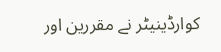کوارڈینیٹر نے مقررین اور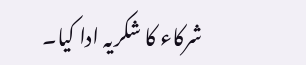شرکاء کا شکریہ ادا کیا۔